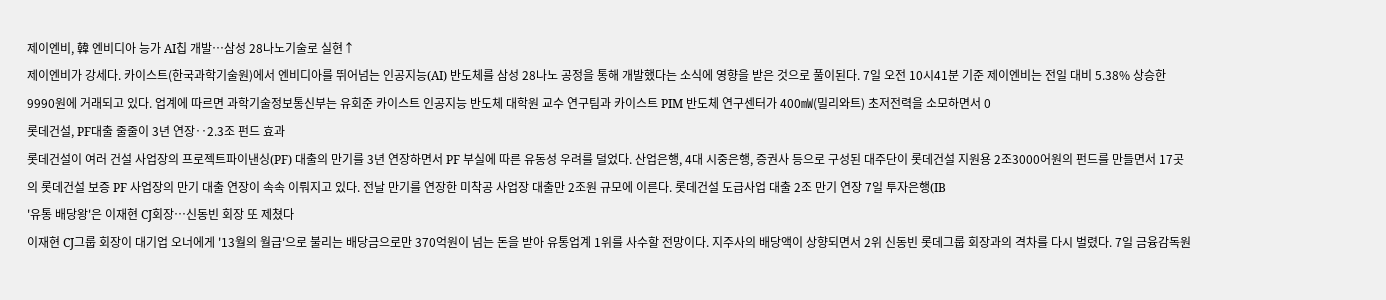제이엔비, 韓 엔비디아 능가 AI칩 개발…삼성 28나노기술로 실현↑
제이엔비가 강세다. 카이스트(한국과학기술원)에서 엔비디아를 뛰어넘는 인공지능(AI) 반도체를 삼성 28나노 공정을 통해 개발했다는 소식에 영향을 받은 것으로 풀이된다. 7일 오전 10시41분 기준 제이엔비는 전일 대비 5.38% 상승한 9990원에 거래되고 있다. 업계에 따르면 과학기술정보통신부는 유회준 카이스트 인공지능 반도체 대학원 교수 연구팀과 카이스트 PIM 반도체 연구센터가 400㎽(밀리와트) 초저전력을 소모하면서 0
롯데건설, PF대출 줄줄이 3년 연장‥2.3조 펀드 효과
롯데건설이 여러 건설 사업장의 프로젝트파이낸싱(PF) 대출의 만기를 3년 연장하면서 PF 부실에 따른 유동성 우려를 덜었다. 산업은행, 4대 시중은행, 증권사 등으로 구성된 대주단이 롯데건설 지원용 2조3000어원의 펀드를 만들면서 17곳의 롯데건설 보증 PF 사업장의 만기 대출 연장이 속속 이뤄지고 있다. 전날 만기를 연장한 미착공 사업장 대출만 2조원 규모에 이른다. 롯데건설 도급사업 대출 2조 만기 연장 7일 투자은행(IB
'유통 배당왕'은 이재현 CJ회장…신동빈 회장 또 제쳤다
이재현 CJ그룹 회장이 대기업 오너에게 '13월의 월급'으로 불리는 배당금으로만 370억원이 넘는 돈을 받아 유통업계 1위를 사수할 전망이다. 지주사의 배당액이 상향되면서 2위 신동빈 롯데그룹 회장과의 격차를 다시 벌렸다. 7일 금융감독원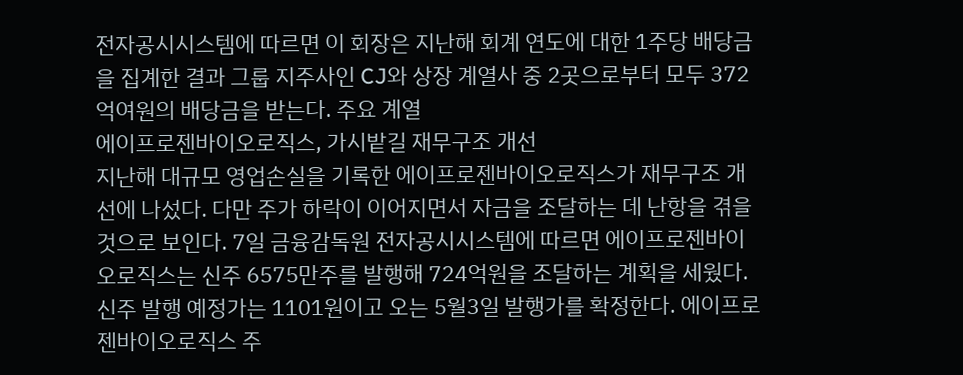전자공시시스템에 따르면 이 회장은 지난해 회계 연도에 대한 1주당 배당금을 집계한 결과 그룹 지주사인 CJ와 상장 계열사 중 2곳으로부터 모두 372억여원의 배당금을 받는다. 주요 계열
에이프로젠바이오로직스, 가시밭길 재무구조 개선
지난해 대규모 영업손실을 기록한 에이프로젠바이오로직스가 재무구조 개선에 나섰다. 다만 주가 하락이 이어지면서 자금을 조달하는 데 난항을 겪을 것으로 보인다. 7일 금융감독원 전자공시시스템에 따르면 에이프로젠바이오로직스는 신주 6575만주를 발행해 724억원을 조달하는 계획을 세웠다. 신주 발행 예정가는 1101원이고 오는 5월3일 발행가를 확정한다. 에이프로젠바이오로직스 주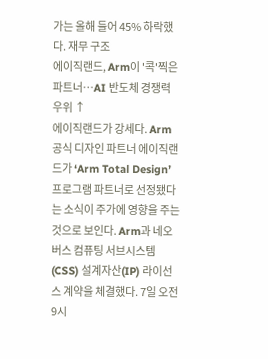가는 올해 들어 45% 하락했다. 재무 구조
에이직랜드, Arm이 '콕'찍은 파트너…AI 반도체 경쟁력 우위 ↑
에이직랜드가 강세다. Arm 공식 디자인 파트너 에이직랜드가 ‘Arm Total Design’ 프로그램 파트너로 선정됐다는 소식이 주가에 영향을 주는 것으로 보인다. Arm과 네오버스 컴퓨팅 서브시스템(CSS) 설계자산(IP) 라이선스 계약을 체결했다. 7일 오전 9시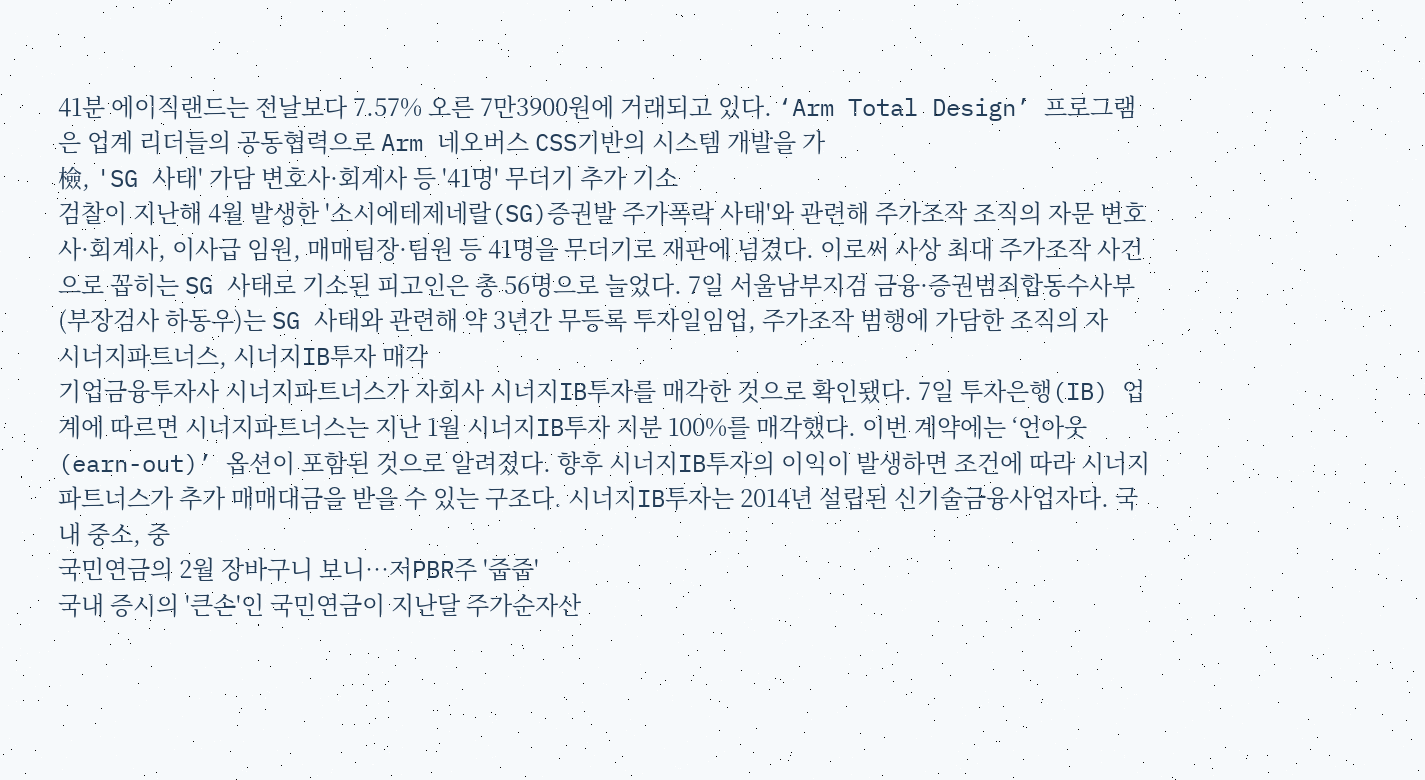41분 에이직랜드는 전날보다 7.57% 오른 7만3900원에 거래되고 있다. ‘Arm Total Design’ 프로그램은 업계 리더들의 공동협력으로 Arm 네오버스 CSS기반의 시스템 개발을 가
檢, 'SG 사태' 가담 변호사·회계사 등 '41명' 무더기 추가 기소
검찰이 지난해 4월 발생한 '소시에테제네랄(SG)증권발 주가폭락 사태'와 관련해 주가조작 조직의 자문 변호사·회계사, 이사급 임원, 매매팀장·팀원 등 41명을 무더기로 재판에 넘겼다. 이로써 사상 최대 주가조작 사건으로 꼽히는 SG 사태로 기소된 피고인은 총 56명으로 늘었다. 7일 서울남부지검 금융·증권범죄합동수사부(부장검사 하동우)는 SG 사태와 관련해 약 3년간 무등록 투자일임업, 주가조작 범행에 가담한 조직의 자
시너지파트너스, 시너지IB투자 매각
기업금융투자사 시너지파트너스가 자회사 시너지IB투자를 매각한 것으로 확인됐다. 7일 투자은행(IB) 업계에 따르면 시너지파트너스는 지난 1월 시너지IB투자 지분 100%를 매각했다. 이번 계약에는 ‘언아웃(earn-out)’ 옵션이 포함된 것으로 알려졌다. 향후 시너지IB투자의 이익이 발생하면 조건에 따라 시너지파트너스가 추가 매매대금을 받을 수 있는 구조다. 시너지IB투자는 2014년 설립된 신기술금융사업자다. 국내 중소, 중
국민연금의 2월 장바구니 보니…저PBR주 '줍줍'
국내 증시의 '큰손'인 국민연금이 지난달 주가순자산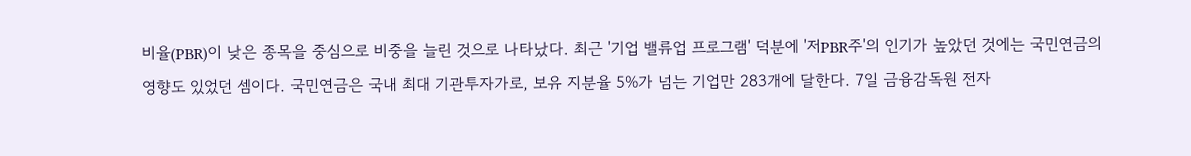비율(PBR)이 낮은 종목을 중심으로 비중을 늘린 것으로 나타났다. 최근 '기업 밸류업 프로그램' 덕분에 '저PBR주'의 인기가 높았던 것에는 국민연금의 영향도 있었던 셈이다. 국민연금은 국내 최대 기관투자가로, 보유 지분율 5%가 넘는 기업만 283개에 달한다. 7일 금융감독원 전자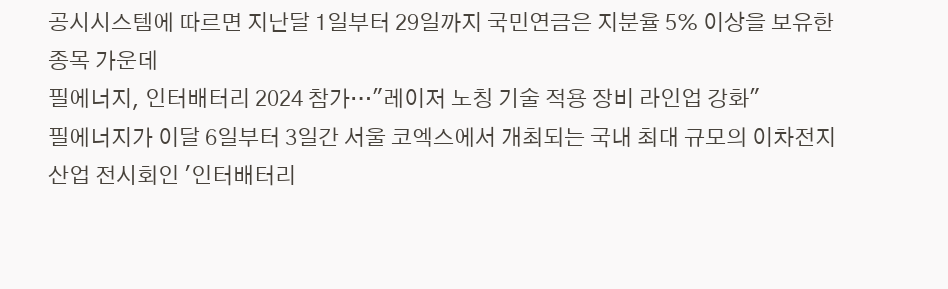공시시스템에 따르면 지난달 1일부터 29일까지 국민연금은 지분율 5% 이상을 보유한 종목 가운데
필에너지, 인터배터리 2024 참가…"레이저 노칭 기술 적용 장비 라인업 강화"
필에너지가 이달 6일부터 3일간 서울 코엑스에서 개최되는 국내 최대 규모의 이차전지 산업 전시회인 '인터배터리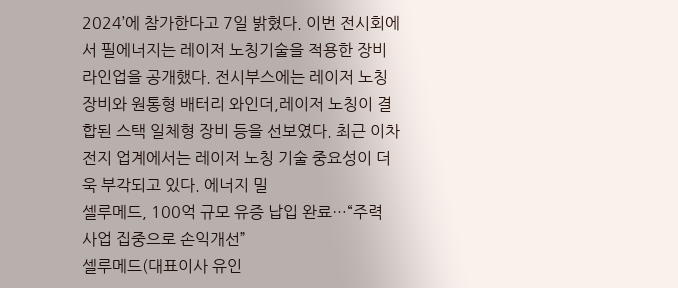2024’에 참가한다고 7일 밝혔다. 이번 전시회에서 필에너지는 레이저 노칭기술을 적용한 장비 라인업을 공개했다. 전시부스에는 레이저 노칭 장비와 원통형 배터리 와인더,레이저 노칭이 결합된 스택 일체형 장비 등을 선보였다. 최근 이차전지 업계에서는 레이저 노칭 기술 중요성이 더욱 부각되고 있다. 에너지 밀
셀루메드, 100억 규모 유증 납입 완료…“주력 사업 집중으로 손익개선”
셀루메드(대표이사 유인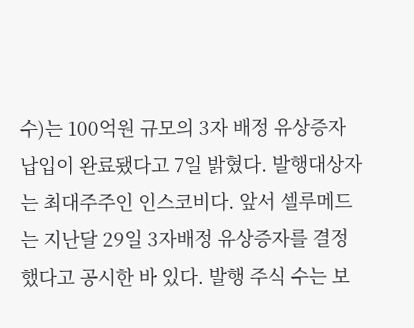수)는 100억원 규모의 3자 배정 유상증자 납입이 완료됐다고 7일 밝혔다. 발행대상자는 최대주주인 인스코비다. 앞서 셀루메드는 지난달 29일 3자배정 유상증자를 결정했다고 공시한 바 있다. 발행 주식 수는 보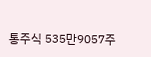통주식 535만9057주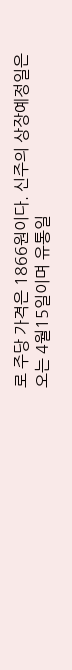로 주당 가격은 1866원이다. 신주의 상장예정일은 오는 4월15일이며 유통일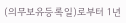(의무보유등록일)로부터 1년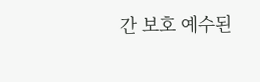간 보호 예수된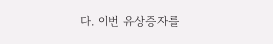다. 이번 유상증자를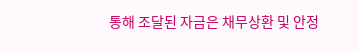통해 조달된 자금은 채무상환 및 안정